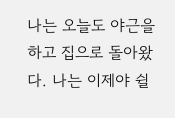나는 오늘도 야근을 하고 집으로 돌아왔다. 나는 이제야 쉴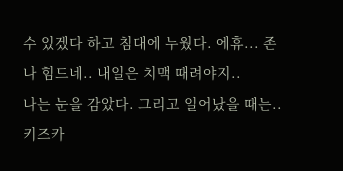수 있겠다 하고 침대에 누웠다. 에휴... 존나 힘드네.. 내일은 치맥 때려야지..
나는 눈을 감았다. 그리고 일어났을 때는..
키즈카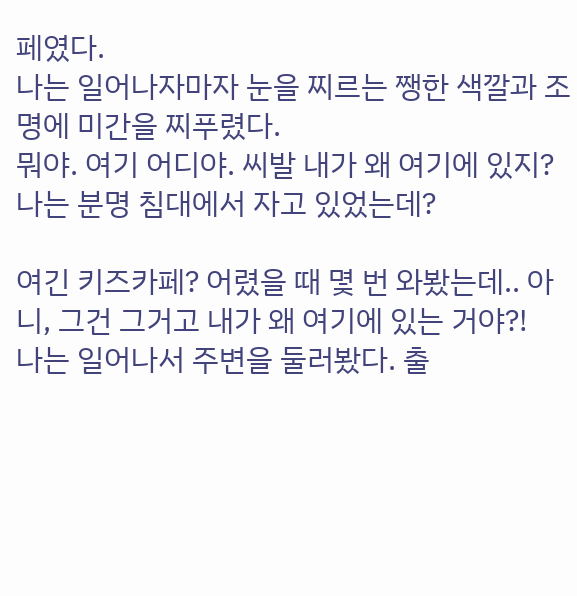페였다.
나는 일어나자마자 눈을 찌르는 쨍한 색깔과 조명에 미간을 찌푸렸다.
뭐야. 여기 어디야. 씨발 내가 왜 여기에 있지? 나는 분명 침대에서 자고 있었는데?

여긴 키즈카페? 어렸을 때 몇 번 와봤는데.. 아니, 그건 그거고 내가 왜 여기에 있는 거야?!
나는 일어나서 주변을 둘러봤다. 출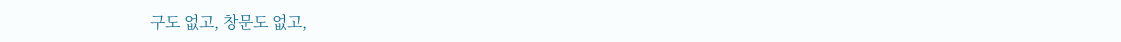구도 없고, 창문도 없고,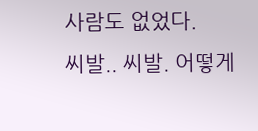사람도 없었다.
씨발.. 씨발. 어떻게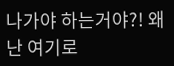나가야 하는거야?! 왜 난 여기로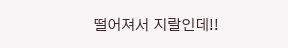떨어져서 지랄인데!!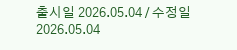출시일 2026.05.04 / 수정일 2026.05.04